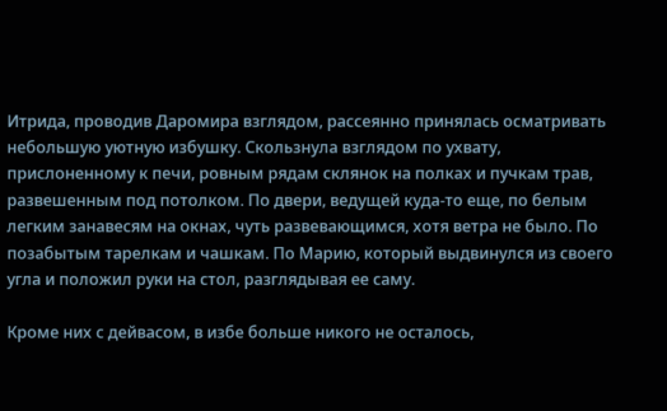Итрида, проводив Даромира взглядом, рассеянно принялась осматривать небольшую уютную избушку. Скользнула взглядом по ухвату, прислоненному к печи, ровным рядам склянок на полках и пучкам трав, развешенным под потолком. По двери, ведущей куда-то еще, по белым легким занавесям на окнах, чуть развевающимся, хотя ветра не было. По позабытым тарелкам и чашкам. По Марию, который выдвинулся из своего угла и положил руки на стол, разглядывая ее саму.

Кроме них с дейвасом, в избе больше никого не осталось,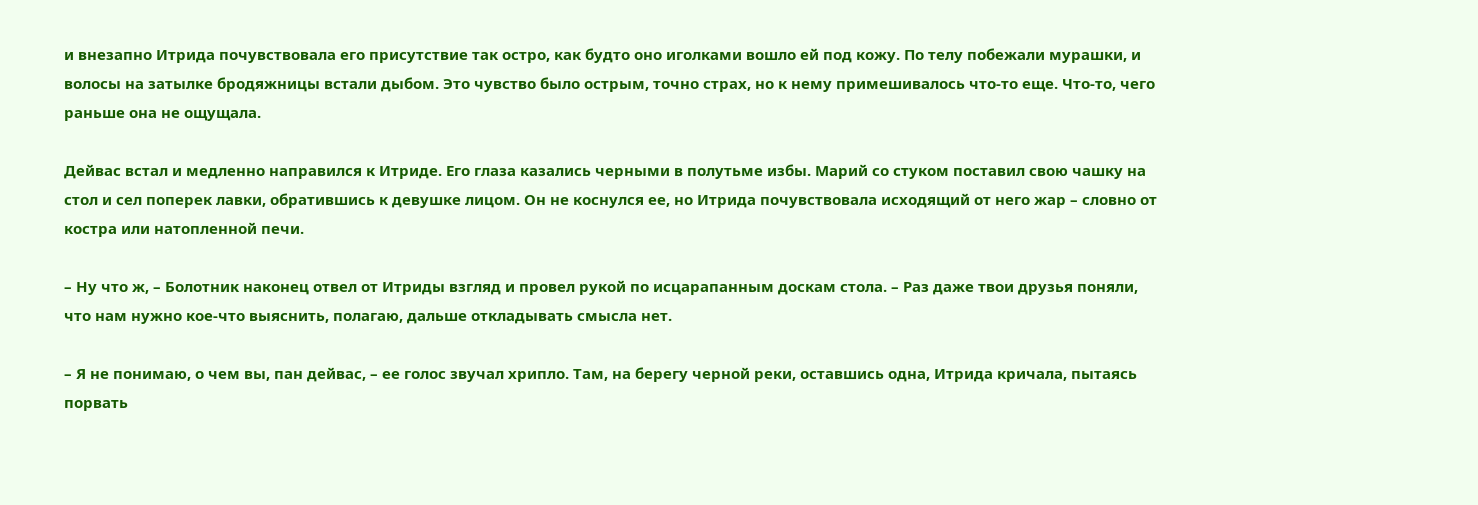и внезапно Итрида почувствовала его присутствие так остро, как будто оно иголками вошло ей под кожу. По телу побежали мурашки, и волосы на затылке бродяжницы встали дыбом. Это чувство было острым, точно страх, но к нему примешивалось что-то еще. Что-то, чего раньше она не ощущала.

Дейвас встал и медленно направился к Итриде. Его глаза казались черными в полутьме избы. Марий со стуком поставил свою чашку на стол и сел поперек лавки, обратившись к девушке лицом. Он не коснулся ее, но Итрида почувствовала исходящий от него жар – словно от костра или натопленной печи.

– Ну что ж, – Болотник наконец отвел от Итриды взгляд и провел рукой по исцарапанным доскам стола. – Раз даже твои друзья поняли, что нам нужно кое-что выяснить, полагаю, дальше откладывать смысла нет.

– Я не понимаю, о чем вы, пан дейвас, – ее голос звучал хрипло. Там, на берегу черной реки, оставшись одна, Итрида кричала, пытаясь порвать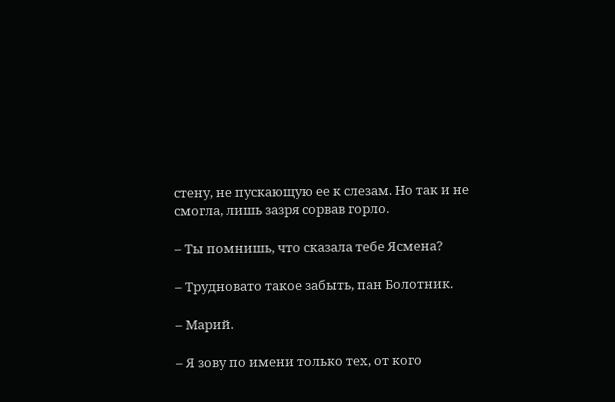стену, не пускающую ее к слезам. Но так и не смогла, лишь зазря сорвав горло.

– Ты помнишь, что сказала тебе Ясмена?

– Трудновато такое забыть, пан Болотник.

– Марий.

– Я зову по имени только тех, от кого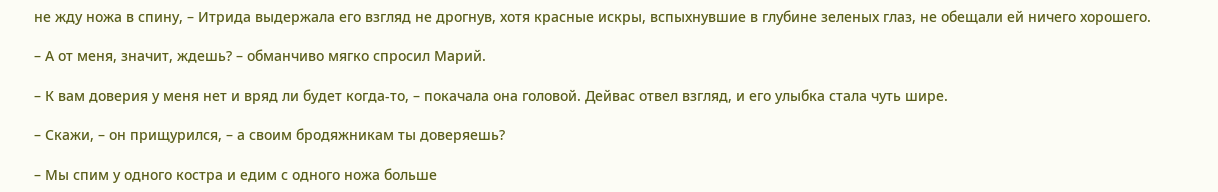не жду ножа в спину, – Итрида выдержала его взгляд не дрогнув, хотя красные искры, вспыхнувшие в глубине зеленых глаз, не обещали ей ничего хорошего.

– А от меня, значит, ждешь? – обманчиво мягко спросил Марий.

– К вам доверия у меня нет и вряд ли будет когда-то, – покачала она головой. Дейвас отвел взгляд, и его улыбка стала чуть шире.

– Скажи, – он прищурился, – а своим бродяжникам ты доверяешь?

– Мы спим у одного костра и едим с одного ножа больше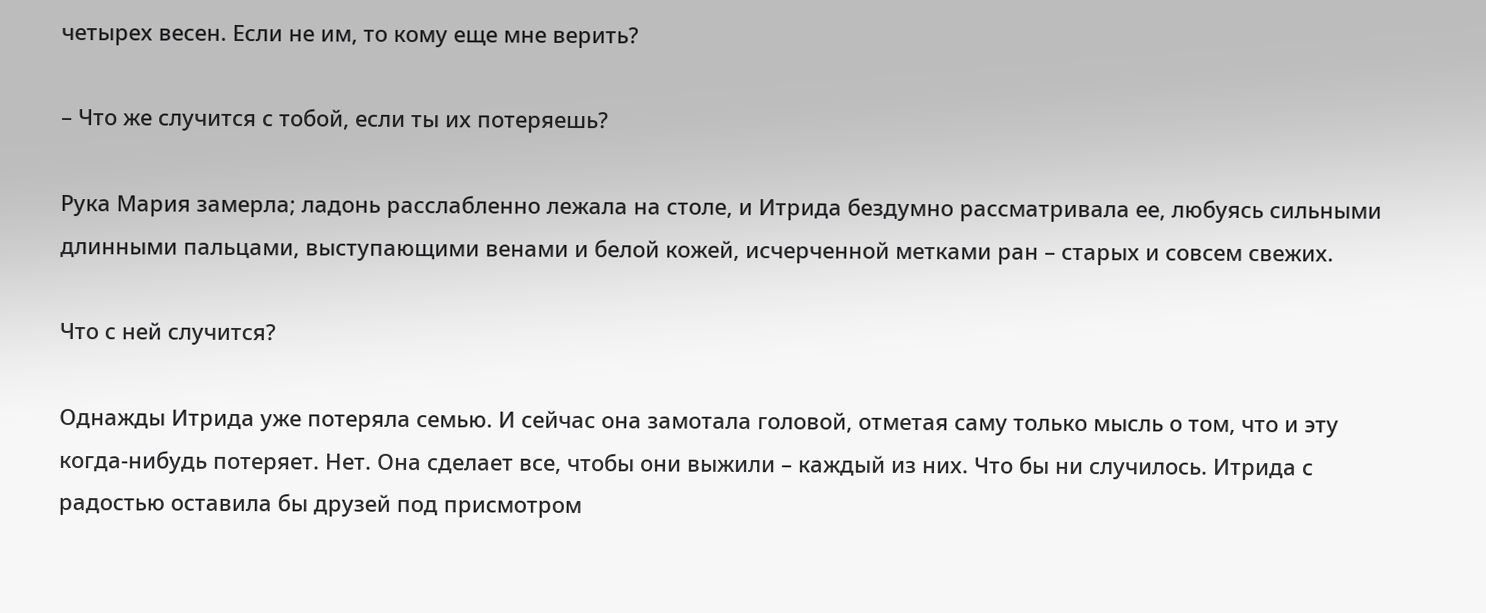четырех весен. Если не им, то кому еще мне верить?

– Что же случится с тобой, если ты их потеряешь?

Рука Мария замерла; ладонь расслабленно лежала на столе, и Итрида бездумно рассматривала ее, любуясь сильными длинными пальцами, выступающими венами и белой кожей, исчерченной метками ран – старых и совсем свежих.

Что с ней случится?

Однажды Итрида уже потеряла семью. И сейчас она замотала головой, отметая саму только мысль о том, что и эту когда-нибудь потеряет. Нет. Она сделает все, чтобы они выжили – каждый из них. Что бы ни случилось. Итрида с радостью оставила бы друзей под присмотром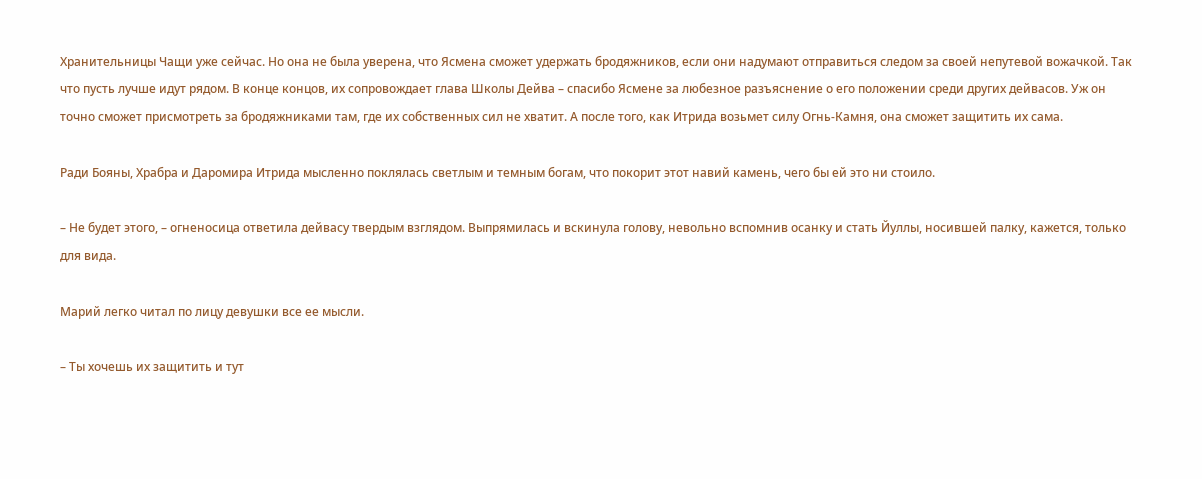Хранительницы Чащи уже сейчас. Но она не была уверена, что Ясмена сможет удержать бродяжников, если они надумают отправиться следом за своей непутевой вожачкой. Так что пусть лучше идут рядом. В конце концов, их сопровождает глава Школы Дейва – спасибо Ясмене за любезное разъяснение о его положении среди других дейвасов. Уж он точно сможет присмотреть за бродяжниками там, где их собственных сил не хватит. А после того, как Итрида возьмет силу Огнь-Камня, она сможет защитить их сама.

Ради Бояны, Храбра и Даромира Итрида мысленно поклялась светлым и темным богам, что покорит этот навий камень, чего бы ей это ни стоило.

– Не будет этого, – огненосица ответила дейвасу твердым взглядом. Выпрямилась и вскинула голову, невольно вспомнив осанку и стать Йуллы, носившей палку, кажется, только для вида.

Марий легко читал по лицу девушки все ее мысли.

– Ты хочешь их защитить и тут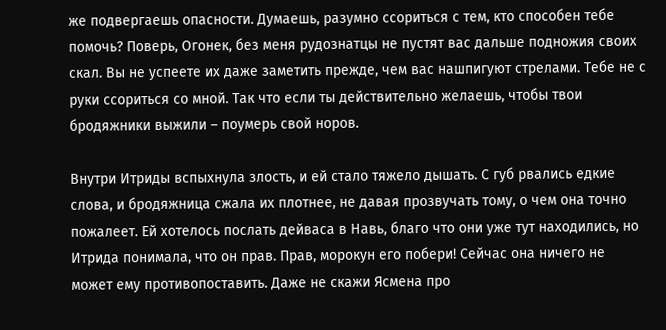же подвергаешь опасности. Думаешь, разумно ссориться с тем, кто способен тебе помочь? Поверь, Огонек, без меня рудознатцы не пустят вас дальше подножия своих скал. Вы не успеете их даже заметить прежде, чем вас нашпигуют стрелами. Тебе не с руки ссориться со мной. Так что если ты действительно желаешь, чтобы твои бродяжники выжили – поумерь свой норов.

Внутри Итриды вспыхнула злость, и ей стало тяжело дышать. С губ рвались едкие слова, и бродяжница сжала их плотнее, не давая прозвучать тому, о чем она точно пожалеет. Ей хотелось послать дейваса в Навь, благо что они уже тут находились, но Итрида понимала, что он прав. Прав, морокун его побери! Сейчас она ничего не может ему противопоставить. Даже не скажи Ясмена про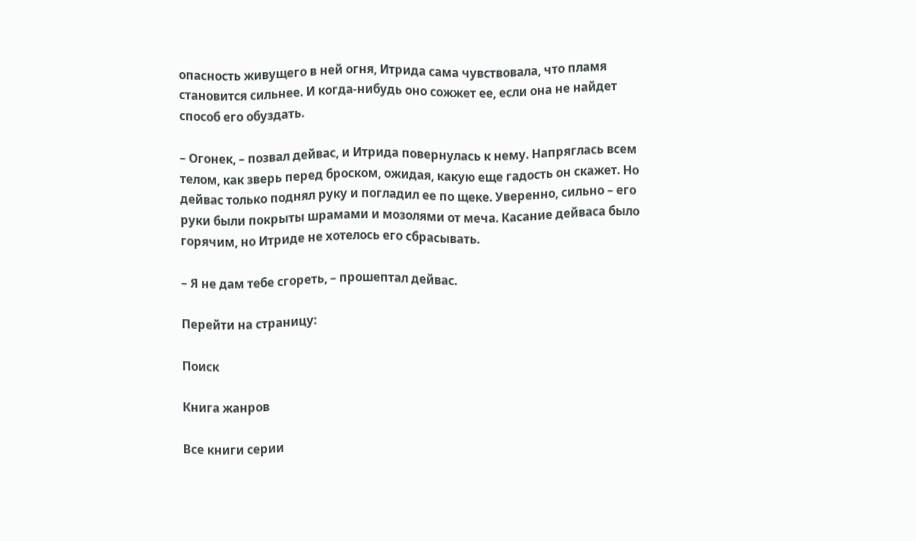опасность живущего в ней огня, Итрида сама чувствовала, что пламя становится сильнее. И когда-нибудь оно сожжет ее, если она не найдет способ его обуздать.

– Огонек, – позвал дейвас, и Итрида повернулась к нему. Напряглась всем телом, как зверь перед броском, ожидая, какую еще гадость он скажет. Но дейвас только поднял руку и погладил ее по щеке. Уверенно, сильно – его руки были покрыты шрамами и мозолями от меча. Касание дейваса было горячим, но Итриде не хотелось его сбрасывать.

– Я не дам тебе сгореть, – прошептал дейвас.

Перейти на страницу:

Поиск

Книга жанров

Все книги серии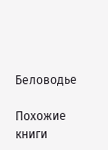Беловодье

Похожие книги